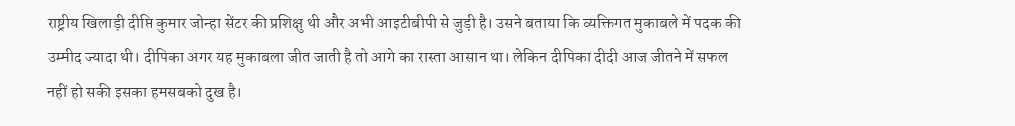राष्ट्रीय खिलाड़ी दीप्ति कुमार जोन्हा सेंटर की प्रशिक्षु थी और अभी आइटीबीपी से जुड़ी है। उसने बताया कि व्यक्तिगत मुकाबले में पदक की उम्मीद ज्यादा थी। दीपिका अगर यह मुकाबला जीत जाती है तो आगे का रास्ता आसान था। लेकिन दीपिका दीदी आज जीतने में सफल नहीं हो सकी इसका हमसबको दुख है।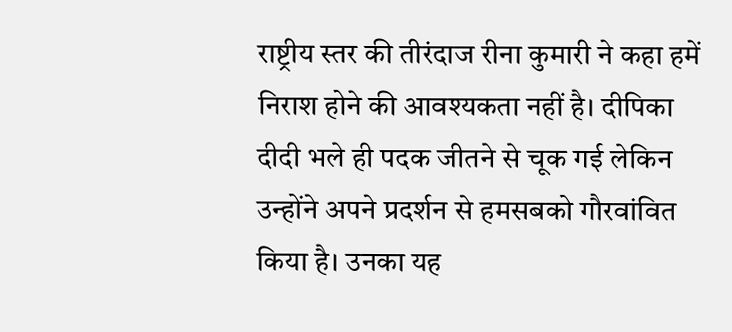राष्ट्रीय स्तर की तीरंदाज रीना कुमारी ने कहा हमें निराश होने की आवश्यकता नहीं है। दीपिका दीदी भले ही पदक जीतने से चूक गई लेकिन उन्होंने अपने प्रदर्शन से हमसबको गौरवांवित किया है। उनका यह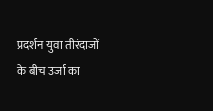प्रदर्शन युवा तीरंदाजों के बीच उर्जा का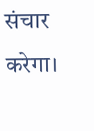संचार करेगा।